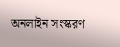অনলাইন সংস্করণ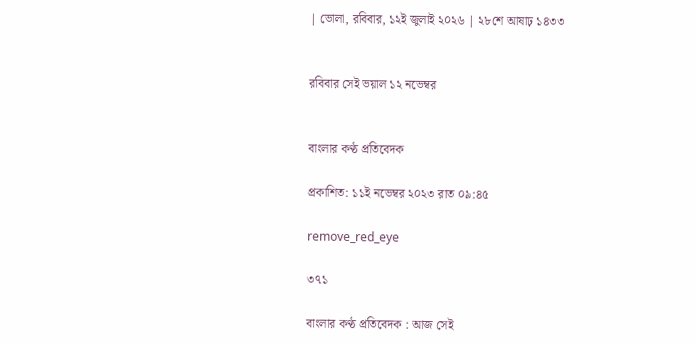| ভোলা, রবিবার, ১২ই জুলাই ২০২৬ | ২৮শে আষাঢ় ১৪৩৩


রবিবার সেই ভয়াল ১২ নভেম্বর


বাংলার কণ্ঠ প্রতিবেদক

প্রকাশিত: ১১ই নভেম্বর ২০২৩ রাত ০৯:৪৫

remove_red_eye

৩৭১

বাংলার কণ্ঠ প্রতিবেদক : আজ সেই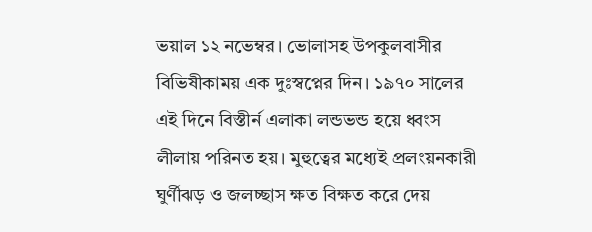ভয়াল ১২ নভেম্বর। ভোলাসহ উপকুলবাসীর বিভিষীকাময় এক দুঃস্বপ্নের দিন। ১৯৭০ সালের এই দিনে বিস্তীর্ন এলাকা লন্ডভন্ড হয়ে ধ্বংস লীলায় পরিনত হয়। মুহুত্বের মধ্যেই প্রলংয়নকারী ঘুর্ণীঝড় ও জলচ্ছাস ক্ষত বিক্ষত করে দেয়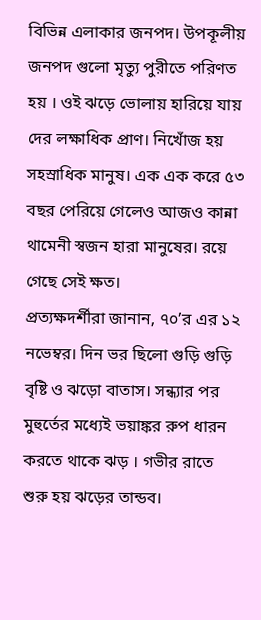বিভিন্ন এলাকার জনপদ। উপকূলীয় জনপদ গুলো মৃত্যু পুরীতে পরিণত হয় । ওই ঝড়ে ভোলায় হারিয়ে যায় দের লক্ষাধিক প্রাণ। নিখোঁজ হয় সহস্রাধিক মানুষ। এক এক করে ৫৩ বছর পেরিয়ে গেলেও আজও কান্না থামেনী স্বজন হারা মানুষের। রয়ে গেছে সেই ক্ষত।
প্রত্যক্ষদর্শীরা জানান, ৭০’র এর ১২ নভেম্বর। দিন ভর ছিলো গুড়ি গুড়ি বৃষ্টি ও ঝড়ো বাতাস। সন্ধ্যার পর মুহুর্তের মধ্যেই ভয়াঙ্কর রুপ ধারন করতে থাকে ঝড় । গভীর রাতে শুরু হয় ঝড়ের তান্ডব।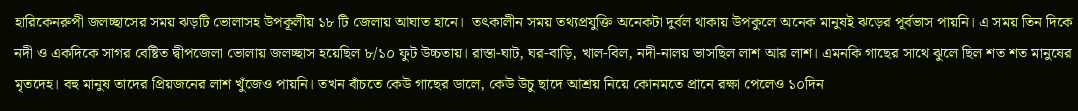হারিকেনরুপী জলচ্ছাসের সময় ঝড়টি ভোলাসহ উপকূলীয় ১৮ টি জেলায় আঘাত হানে।  তৎকালীন সময় তথ্যপ্রযুক্তি অনেকটা দুর্বল থাকায় উপকুলে অনেক মানুষই ঝড়ের পূর্বভাস পায়নি। এ সময় তিন দিকে নদী ও একদিকে সাগর বেষ্টিত দ্বীপজেলা ভোলায় জলচ্ছাস হয়েছিল ৮/১০ ফুট উচ্চতায়। রাস্তা-ঘাট, ঘর-বাড়ি, খাল-বিল, নদী-নালয় ভাসছিল লাশ আর লাশ। এমনকি গাছের সাথে ঝুলে ছিল শত শত মানুষের মৃতদেহ। বহু মানুষ তাদের প্রিয়জনের লাশ খুঁজেও পায়নি। তখন বাঁচতে কেউ গাছের ডালে, কেউ উচু ছাদে আশ্রয় নিয়ে কোনমতে প্রানে রক্ষা পেলেও ১০দিন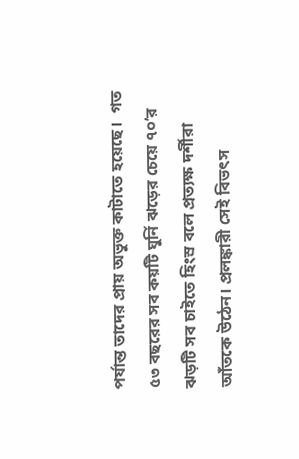পর্যান্ত তাদের প্রায় অভুক্ত কাটাতে হয়েছে।  গত ৫৩ বছরের সব কয়টি ঘুর্নি ঝড়ের চেয়ে ৭০’র ঝড়টি সব চাইতে হিংস্র বলে প্রত্যক্ষ দর্শীরা আঁতকে উঠেন। প্রলঙ্কারী সেই বিভৎস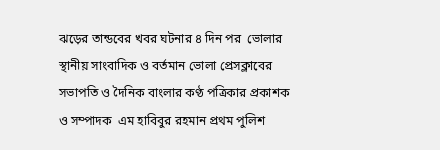ঝড়ের তান্ডবের খবর ঘটনার ৪ দিন পর  ভোলার স্থানীয় সাংবাদিক ও বর্তমান ভোলা প্রেসক্লাবের সভাপতি ও দৈনিক বাংলার কণ্ঠ পত্রিকার প্রকাশক ও সম্পাদক  এম হাবিবুর রহমান প্রথম পুলিশ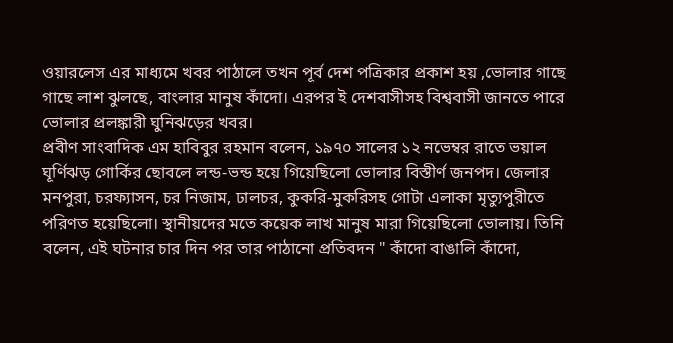ওয়ারলেস এর মাধ্যমে খবর পাঠালে তখন পূর্ব দেশ পত্রিকার প্রকাশ হয় ,ভোলার গাছে গাছে লাশ ঝুলছে, বাংলার মানুষ কাঁদো। এরপর ই দেশবাসীসহ বিশ্ববাসী জানতে পারে ভোলার প্রলঙ্কারী ঘুনিঝড়ের খবর।
প্রবীণ সাংবাদিক এম হাবিবুর রহমান বলেন, ১৯৭০ সালের ১২ নভেম্বর রাতে ভয়াল ঘূর্ণিঝড় গোর্কির ছোবলে লন্ড-ভন্ড হয়ে গিয়েছিলো ভোলার বিস্তীর্ণ জনপদ। জেলার মনপুরা, চরফ্যাসন, চর নিজাম, ঢালচর, কুকরি-মুকরিসহ গোটা এলাকা মৃত্যুপুরীতে পরিণত হয়েছিলো। স্থানীয়দের মতে কয়েক লাখ মানুষ মারা গিয়েছিলো ভোলায়। তিনি বলেন, এই ঘটনার চার দিন পর তার পাঠানো প্রতিবদন " কাঁদো বাঙালি কাঁদো,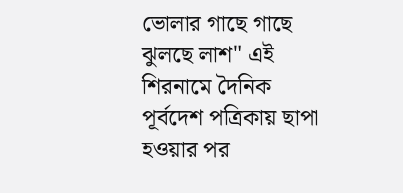ভোলার গাছে গাছে  ঝুলছে লাশ" এই শিরনামে দৈনিক পূর্বদেশ পত্রিকায় ছাপা হওয়ার পর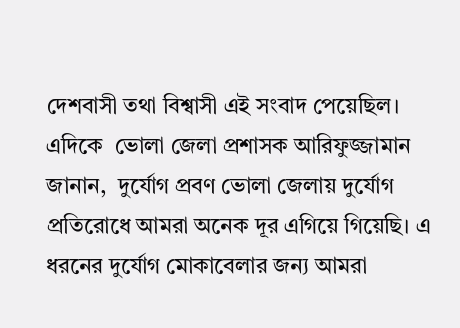দেশবাসী তথা বিশ্বাসী এই সংবাদ পেয়েছিল।
এদিকে  ভোলা জেলা প্রশাসক আরিফুজ্জামান জানান,  দুর্যোগ প্রবণ ভোলা জেলায় দুর্যোগ প্রতিরোধে আমরা অনেক দূর এগিয়ে গিয়েছি। এ ধরনের দুর্যোগ মোকাবেলার জন্য আমরা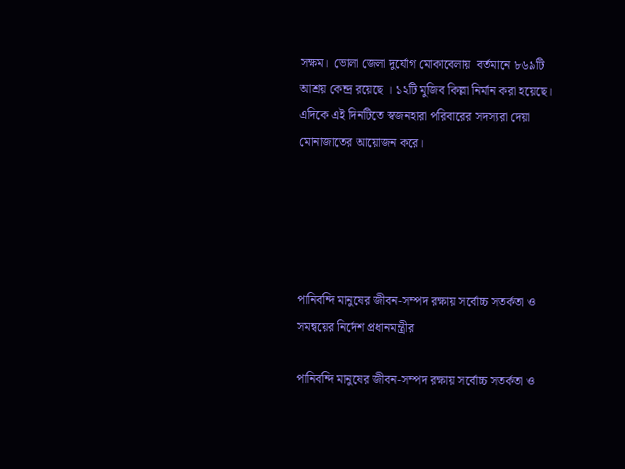সক্ষম।  ভোলা জেলা দুর্যোগ মোকাবেলায়  বর্তমানে ৮৬৯টি আশ্রয় কেন্দ্র রয়েছে । ১২টি মুজিব কিল্লা নির্মান করা হয়েছে।  এদিকে এই দিনটিতে স্বজনহারা পরিবারের সদস্যরা দেয়া মোনাজাতের আয়োজন করে।





পানিবন্দি মানুষের জীবন-সম্পদ রক্ষায় সর্বোচ্চ সতর্কতা ও সমন্বয়ের নির্দেশ প্রধানমন্ত্রীর

পানিবন্দি মানুষের জীবন-সম্পদ রক্ষায় সর্বোচ্চ সতর্কতা ও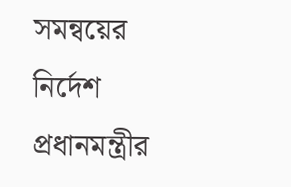সমন্বয়ের নির্দেশ প্রধানমন্ত্রীর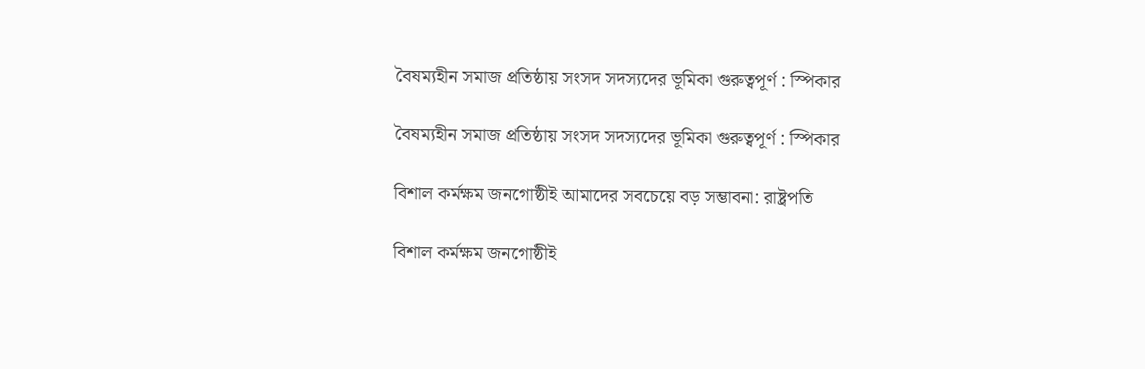বৈষম্যহীন সমাজ প্রতিষ্ঠায় সংসদ সদস্যদের ভূমিকা গুরুত্বপূর্ণ : স্পিকার

বৈষম্যহীন সমাজ প্রতিষ্ঠায় সংসদ সদস্যদের ভূমিকা গুরুত্বপূর্ণ : স্পিকার

বিশাল কর্মক্ষম জনগোষ্ঠীই আমাদের সবচেয়ে বড় সম্ভাবনা: রাষ্ট্রপতি

বিশাল কর্মক্ষম জনগোষ্ঠীই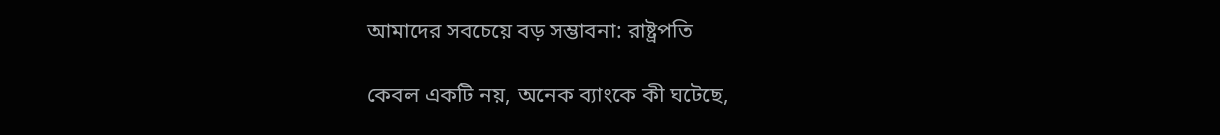আমাদের সবচেয়ে বড় সম্ভাবনা: রাষ্ট্রপতি

কেবল একটি নয়, অনেক ব্যাংকে কী ঘটেছে,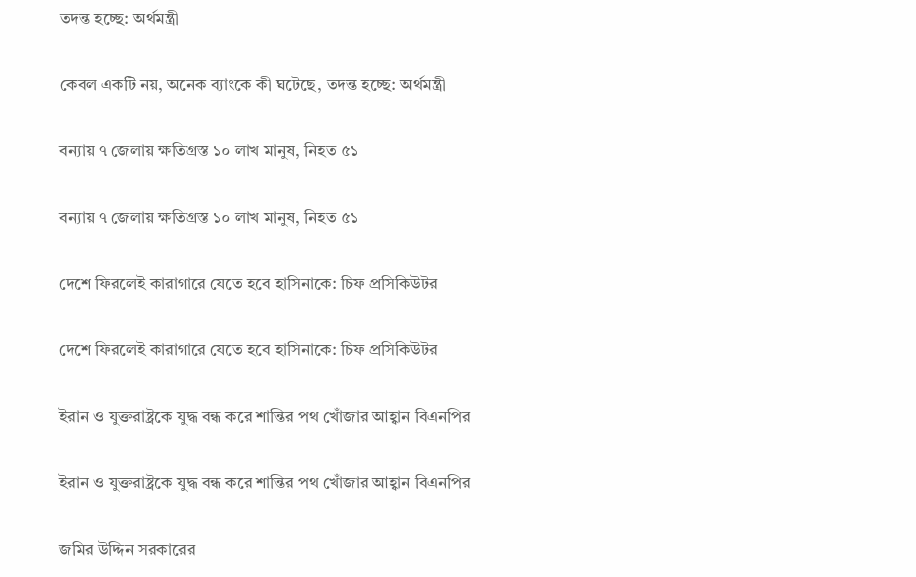তদন্ত হচ্ছে: অর্থমন্ত্রী

কেবল একটি নয়, অনেক ব্যাংকে কী ঘটেছে, তদন্ত হচ্ছে: অর্থমন্ত্রী

বন্যায় ৭ জেলায় ক্ষতিগ্রস্ত ১০ লাখ মানুষ, নিহত ৫১

বন্যায় ৭ জেলায় ক্ষতিগ্রস্ত ১০ লাখ মানুষ, নিহত ৫১

দেশে ফিরলেই কারাগারে যেতে হবে হাসিনাকে: চিফ প্রসিকিউটর

দেশে ফিরলেই কারাগারে যেতে হবে হাসিনাকে: চিফ প্রসিকিউটর

ইরান ও যুক্তরাষ্ট্রকে যুদ্ধ বন্ধ করে শান্তির পথ খোঁজার আহ্বান বিএনপির

ইরান ও যুক্তরাষ্ট্রকে যুদ্ধ বন্ধ করে শান্তির পথ খোঁজার আহ্বান বিএনপির

জমির উদ্দিন সরকারের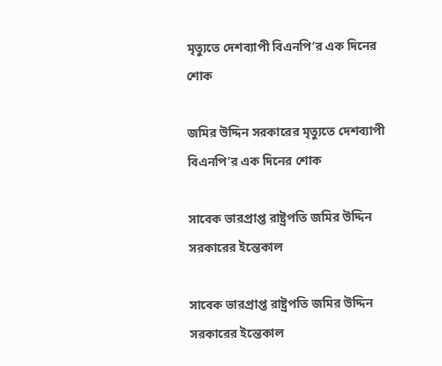মৃত্যুতে দেশব্যাপী বিএনপি’র এক দিনের শোক

জমির উদ্দিন সরকারের মৃত্যুতে দেশব্যাপী বিএনপি’র এক দিনের শোক

সাবেক ভারপ্রাপ্ত রাষ্ট্রপতি জমির উদ্দিন সরকারের ইন্তেকাল

সাবেক ভারপ্রাপ্ত রাষ্ট্রপতি জমির উদ্দিন সরকারের ইন্তেকাল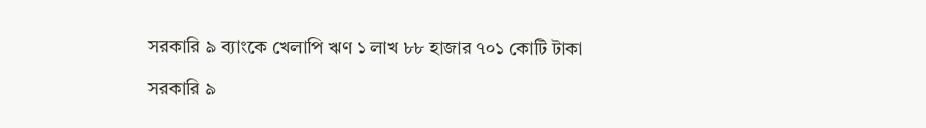সরকারি ৯ ব্যাংকে খেলাপি ঋণ ১ লাখ ৮৮ হাজার ৭০১ কোটি টাকা

সরকারি ৯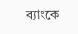ব্যাংকে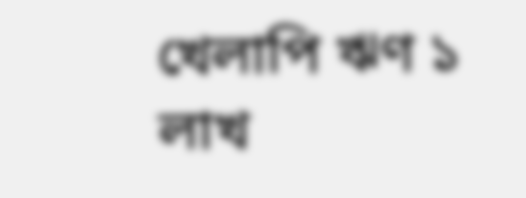খেলাপি ঋণ ১ লাখ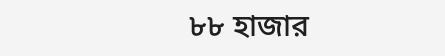৮৮ হাজার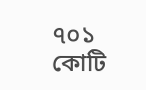৭০১ কোটি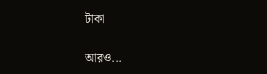টাকা

আরও...